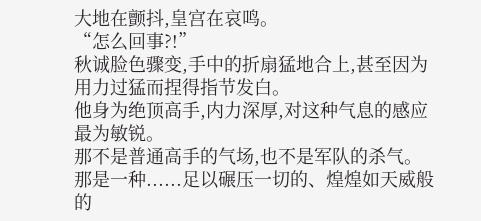大地在颤抖,皇宫在哀鸣。
“怎么回事?!”
秋诚脸色骤变,手中的折扇猛地合上,甚至因为用力过猛而捏得指节发白。
他身为绝顶高手,内力深厚,对这种气息的感应最为敏锐。
那不是普通高手的气场,也不是军队的杀气。
那是一种......足以碾压一切的、煌煌如天威般的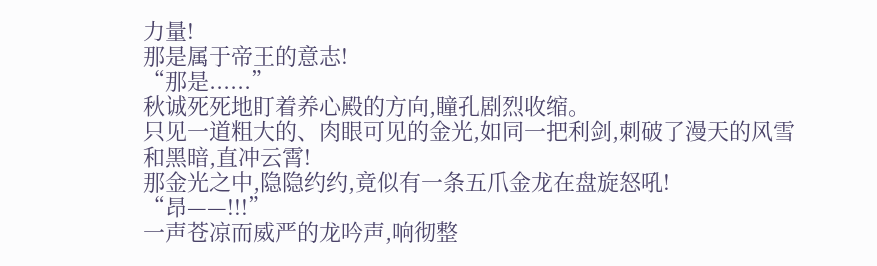力量!
那是属于帝王的意志!
“那是......”
秋诚死死地盯着养心殿的方向,瞳孔剧烈收缩。
只见一道粗大的、肉眼可见的金光,如同一把利剑,刺破了漫天的风雪和黑暗,直冲云霄!
那金光之中,隐隐约约,竟似有一条五爪金龙在盘旋怒吼!
“昂——!!!”
一声苍凉而威严的龙吟声,响彻整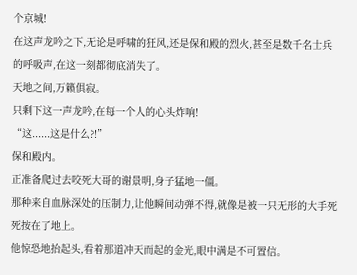个京城!
在这声龙吟之下,无论是呼啸的狂风,还是保和殿的烈火,甚至是数千名士兵的呼吸声,在这一刻都彻底消失了。
天地之间,万籁俱寂。
只剩下这一声龙吟,在每一个人的心头炸响!
“这......这是什么?!”
保和殿内。
正准备爬过去咬死大哥的谢景明,身子猛地一僵。
那种来自血脉深处的压制力,让他瞬间动弹不得,就像是被一只无形的大手死死按在了地上。
他惊恐地抬起头,看着那道冲天而起的金光,眼中满是不可置信。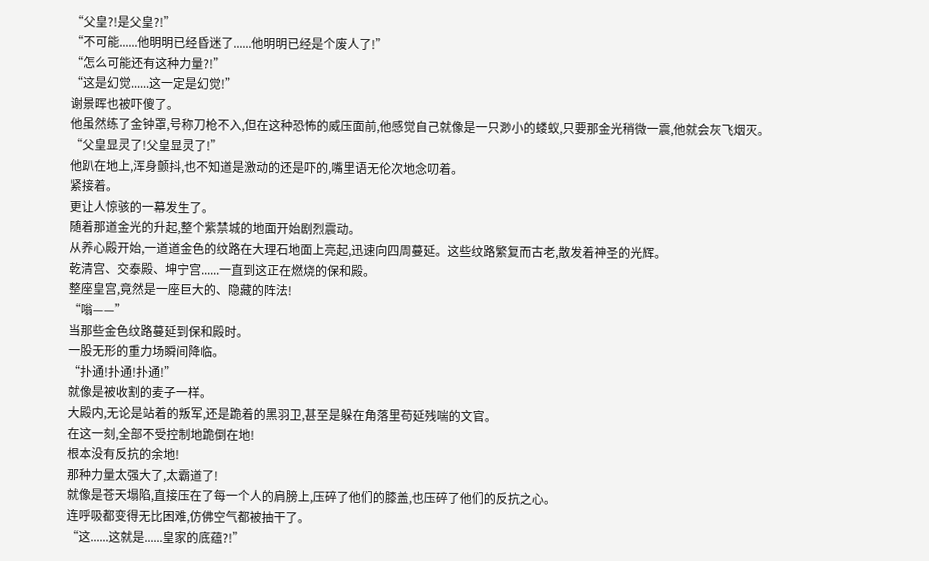“父皇?!是父皇?!”
“不可能......他明明已经昏迷了......他明明已经是个废人了!”
“怎么可能还有这种力量?!”
“这是幻觉......这一定是幻觉!”
谢景晖也被吓傻了。
他虽然练了金钟罩,号称刀枪不入,但在这种恐怖的威压面前,他感觉自己就像是一只渺小的蝼蚁,只要那金光稍微一震,他就会灰飞烟灭。
“父皇显灵了!父皇显灵了!”
他趴在地上,浑身颤抖,也不知道是激动的还是吓的,嘴里语无伦次地念叨着。
紧接着。
更让人惊骇的一幕发生了。
随着那道金光的升起,整个紫禁城的地面开始剧烈震动。
从养心殿开始,一道道金色的纹路在大理石地面上亮起,迅速向四周蔓延。这些纹路繁复而古老,散发着神圣的光辉。
乾清宫、交泰殿、坤宁宫......一直到这正在燃烧的保和殿。
整座皇宫,竟然是一座巨大的、隐藏的阵法!
“嗡——”
当那些金色纹路蔓延到保和殿时。
一股无形的重力场瞬间降临。
“扑通!扑通!扑通!”
就像是被收割的麦子一样。
大殿内,无论是站着的叛军,还是跪着的黑羽卫,甚至是躲在角落里苟延残喘的文官。
在这一刻,全部不受控制地跪倒在地!
根本没有反抗的余地!
那种力量太强大了,太霸道了!
就像是苍天塌陷,直接压在了每一个人的肩膀上,压碎了他们的膝盖,也压碎了他们的反抗之心。
连呼吸都变得无比困难,仿佛空气都被抽干了。
“这......这就是......皇家的底蕴?!”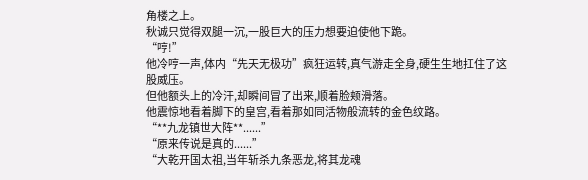角楼之上。
秋诚只觉得双腿一沉,一股巨大的压力想要迫使他下跪。
“哼!”
他冷哼一声,体内“先天无极功”疯狂运转,真气游走全身,硬生生地扛住了这股威压。
但他额头上的冷汗,却瞬间冒了出来,顺着脸颊滑落。
他震惊地看着脚下的皇宫,看着那如同活物般流转的金色纹路。
“**九龙镇世大阵**......”
“原来传说是真的......”
“大乾开国太祖,当年斩杀九条恶龙,将其龙魂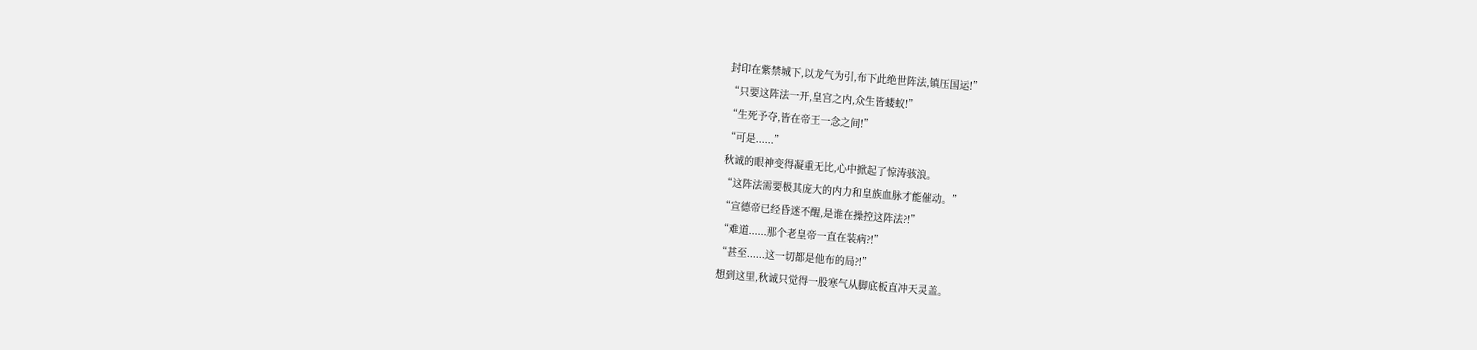封印在紫禁城下,以龙气为引,布下此绝世阵法,镇压国运!”
“只要这阵法一开,皇宫之内,众生皆蝼蚁!”
“生死予夺,皆在帝王一念之间!”
“可是......”
秋诚的眼神变得凝重无比,心中掀起了惊涛骇浪。
“这阵法需要极其庞大的内力和皇族血脉才能催动。”
“宣德帝已经昏迷不醒,是谁在操控这阵法?!”
“难道......那个老皇帝一直在装病?!”
“甚至......这一切都是他布的局?!”
想到这里,秋诚只觉得一股寒气从脚底板直冲天灵盖。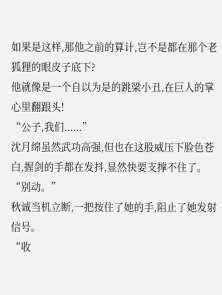如果是这样,那他之前的算计,岂不是都在那个老狐狸的眼皮子底下?
他就像是一个自以为是的跳梁小丑,在巨人的掌心里翻跟头!
“公子,我们......”
沈月绵虽然武功高强,但也在这股威压下脸色苍白,握剑的手都在发抖,显然快要支撑不住了。
“别动。”
秋诚当机立断,一把按住了她的手,阻止了她发射信号。
“收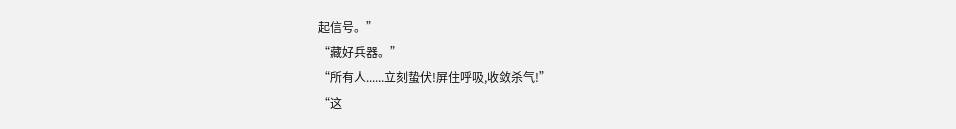起信号。”
“藏好兵器。”
“所有人......立刻蛰伏!屏住呼吸,收敛杀气!”
“这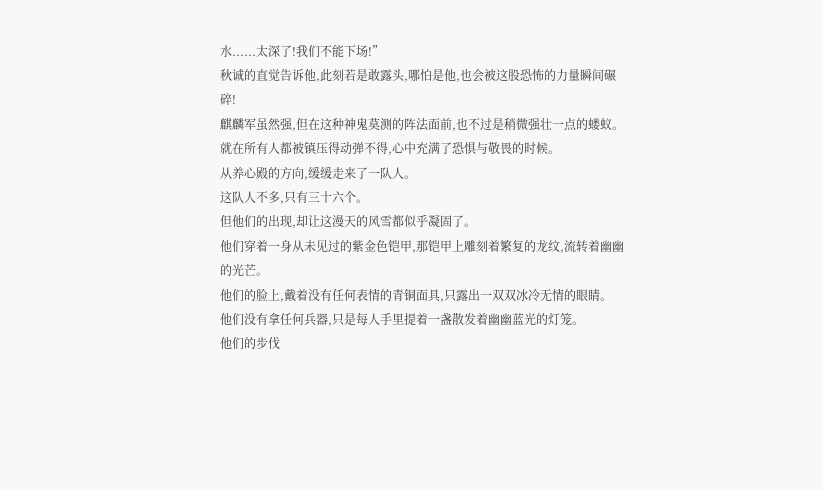水......太深了!我们不能下场!”
秋诚的直觉告诉他,此刻若是敢露头,哪怕是他,也会被这股恐怖的力量瞬间碾碎!
麒麟军虽然强,但在这种神鬼莫测的阵法面前,也不过是稍微强壮一点的蝼蚁。
就在所有人都被镇压得动弹不得,心中充满了恐惧与敬畏的时候。
从养心殿的方向,缓缓走来了一队人。
这队人不多,只有三十六个。
但他们的出现,却让这漫天的风雪都似乎凝固了。
他们穿着一身从未见过的紫金色铠甲,那铠甲上雕刻着繁复的龙纹,流转着幽幽的光芒。
他们的脸上,戴着没有任何表情的青铜面具,只露出一双双冰冷无情的眼睛。
他们没有拿任何兵器,只是每人手里提着一盏散发着幽幽蓝光的灯笼。
他们的步伐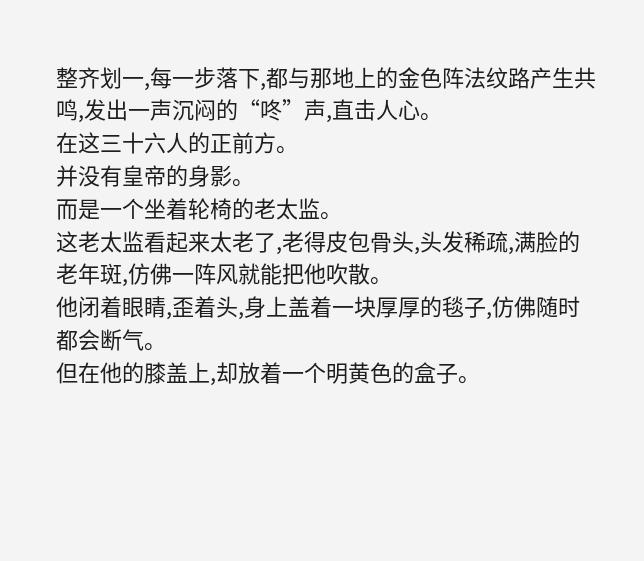整齐划一,每一步落下,都与那地上的金色阵法纹路产生共鸣,发出一声沉闷的“咚”声,直击人心。
在这三十六人的正前方。
并没有皇帝的身影。
而是一个坐着轮椅的老太监。
这老太监看起来太老了,老得皮包骨头,头发稀疏,满脸的老年斑,仿佛一阵风就能把他吹散。
他闭着眼睛,歪着头,身上盖着一块厚厚的毯子,仿佛随时都会断气。
但在他的膝盖上,却放着一个明黄色的盒子。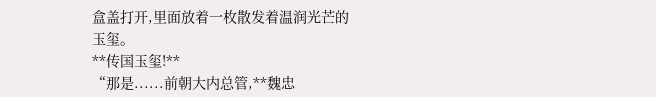盒盖打开,里面放着一枚散发着温润光芒的玉玺。
**传国玉玺!**
“那是......前朝大内总管,**魏忠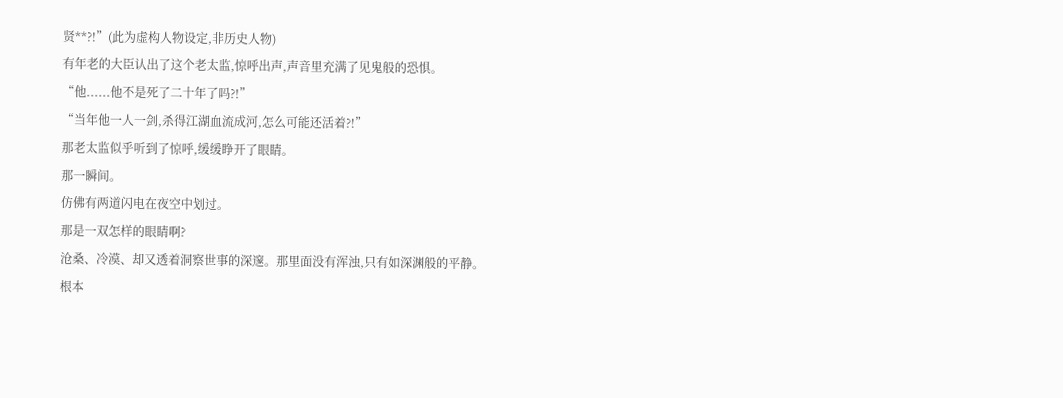贤**?!”(此为虚构人物设定,非历史人物)
有年老的大臣认出了这个老太监,惊呼出声,声音里充满了见鬼般的恐惧。
“他......他不是死了二十年了吗?!”
“当年他一人一剑,杀得江湖血流成河,怎么可能还活着?!”
那老太监似乎听到了惊呼,缓缓睁开了眼睛。
那一瞬间。
仿佛有两道闪电在夜空中划过。
那是一双怎样的眼睛啊?
沧桑、冷漠、却又透着洞察世事的深邃。那里面没有浑浊,只有如深渊般的平静。
根本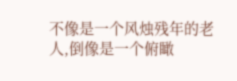不像是一个风烛残年的老人,倒像是一个俯瞰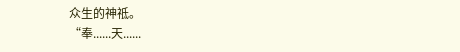众生的神祗。
“奉......天......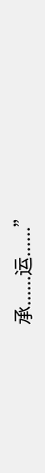承......运......”